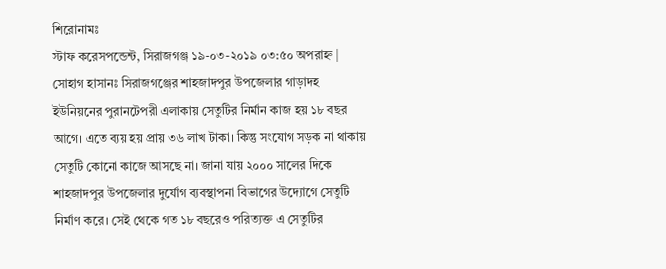শিরোনামঃ
স্টাফ করেসপন্ডেন্ট, সিরাজগঞ্জ ১৯-০৩-২০১৯ ০৩:৫০ অপরাহ্ন |
সোহাগ হাসানঃ সিরাজগঞ্জের শাহজাদপুর উপজেলার গাড়াদহ ইউনিয়নের পুরানটেপরী এলাকায় সেতুটির নির্মান কাজ হয় ১৮ বছর আগে। এতে ব্যয় হয় প্রায় ৩৬ লাখ টাকা। কিন্তু সংযোগ সড়ক না থাকায় সেতুটি কোনো কাজে আসছে না। জানা যায় ২০০০ সালের দিকে শাহজাদপুর উপজেলার দুর্যোগ ব্যবস্থাপনা বিভাগের উদ্যোগে সেতুটি নির্মাণ করে। সেই থেকে গত ১৮ বছরেও পরিত্যক্ত এ সেতুটির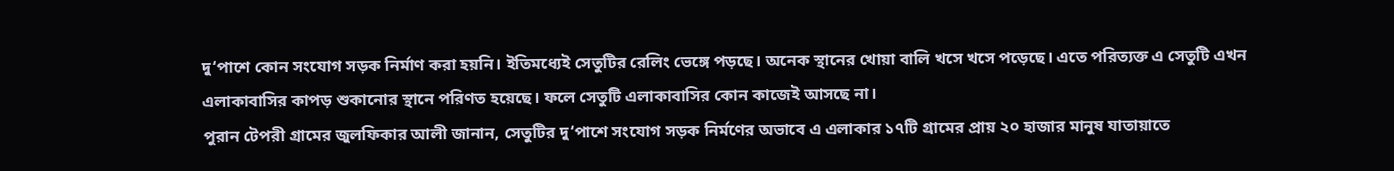দু‘পাশে কোন সংযোগ সড়ক নির্মাণ করা হয়নি। ইতিমধ্যেই সেতুটির রেলিং ভেঙ্গে পড়ছে। অনেক স্থানের খোয়া বালি খসে খসে পড়েছে। এতে পরিত্যক্ত এ সেতুটি এখন এলাকাবাসির কাপড় শুকানোর স্থানে পরিণত হয়েছে। ফলে সেতুটি এলাকাবাসির কোন কাজেই আসছে না।
পুরান টেপরী গ্রামের জুলফিকার আলী জানান, সেতুটির দু‘পাশে সংযোগ সড়ক নির্মণের অভাবে এ এলাকার ১৭টি গ্রামের প্রায় ২০ হাজার মানুষ যাতায়াতে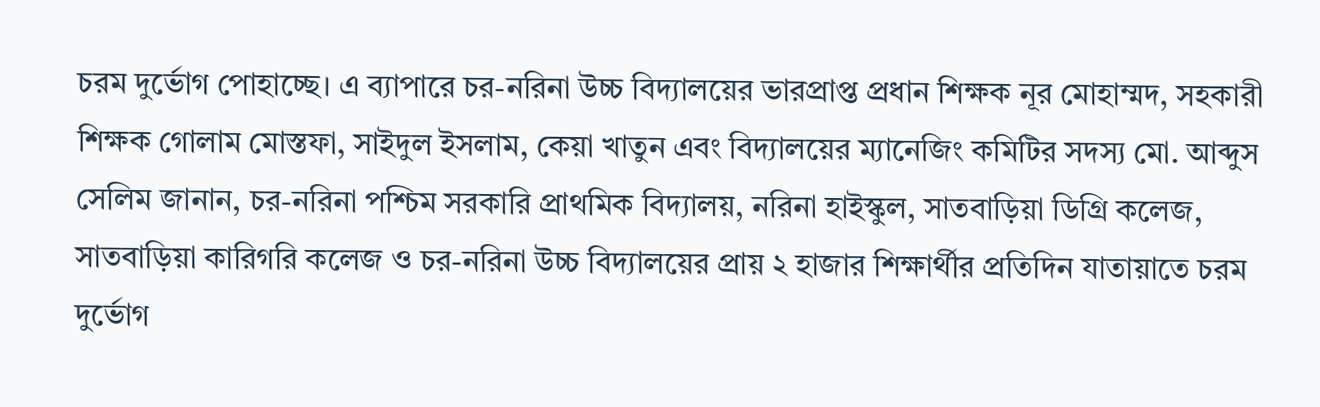চরম দুর্ভোগ পোহাচ্ছে। এ ব্যাপারে চর-নরিনা উচ্চ বিদ্যালয়ের ভারপ্রাপ্ত প্রধান শিক্ষক নূর মোহাম্মদ, সহকারী শিক্ষক গোলাম মোস্তফা, সাইদুল ইসলাম, কেয়া খাতুন এবং বিদ্যালয়ের ম্যানেজিং কমিটির সদস্য মো. আব্দুস সেলিম জানান, চর-নরিনা পশ্চিম সরকারি প্রাথমিক বিদ্যালয়, নরিনা হাইস্কুল, সাতবাড়িয়া ডিগ্রি কলেজ, সাতবাড়িয়া কারিগরি কলেজ ও চর-নরিনা উচ্চ বিদ্যালয়ের প্রায় ২ হাজার শিক্ষার্থীর প্রতিদিন যাতায়াতে চরম দুর্ভোগ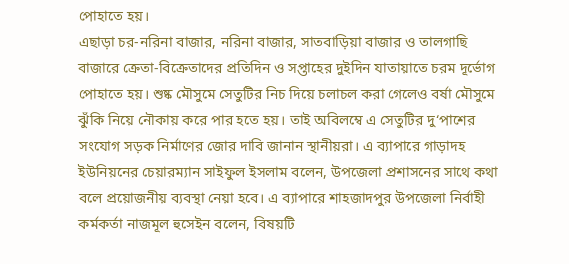পোহাতে হয়।
এছাড়া চর-নরিনা বাজার, নরিনা বাজার, সাতবাড়িয়া বাজার ও তালগাছি বাজারে ক্রেতা-বিক্রেতাদের প্রতিদিন ও সপ্তাহের দুইদিন যাতায়াতে চরম দূর্ভোগ পোহাতে হয়। শুষ্ক মৌসুমে সেতুটির নিচ দিয়ে চলাচল করা গেলেও বর্ষা মৌসুমে ঝুঁকি নিয়ে নৌকায় করে পার হতে হয়। তাই অবিলম্বে এ সেতুটির দু‘পাশের সংযোগ সড়ক নির্মাণের জোর দাবি জানান স্থানীয়রা। এ ব্যাপারে গাড়াদহ ইউনিয়নের চেয়ারম্যান সাইফুল ইসলাম বলেন, উপজেলা প্রশাসনের সাথে কথা বলে প্রয়োজনীয় ব্যবস্থা নেয়া হবে। এ ব্যাপারে শাহজাদপুর উপজেলা নির্বাহী কর্মকর্তা নাজমূল হুসেইন বলেন, বিষয়টি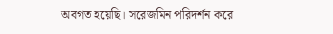অবগত হয়েছি। সরেজমিন পরিদর্শন করে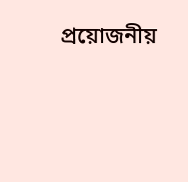প্রয়োজনীয়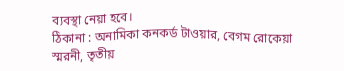ব্যবস্থা নেয়া হবে।
ঠিকানা : অনামিকা কনকর্ড টাওয়ার, বেগম রোকেয়া স্মরনী, তৃতীয়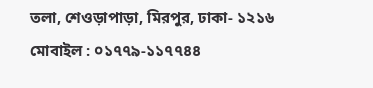তলা, শেওড়াপাড়া, মিরপুর, ঢাকা- ১২১৬
মোবাইল : ০১৭৭৯-১১৭৭৪৪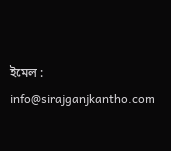ইমেল : info@sirajganjkantho.com